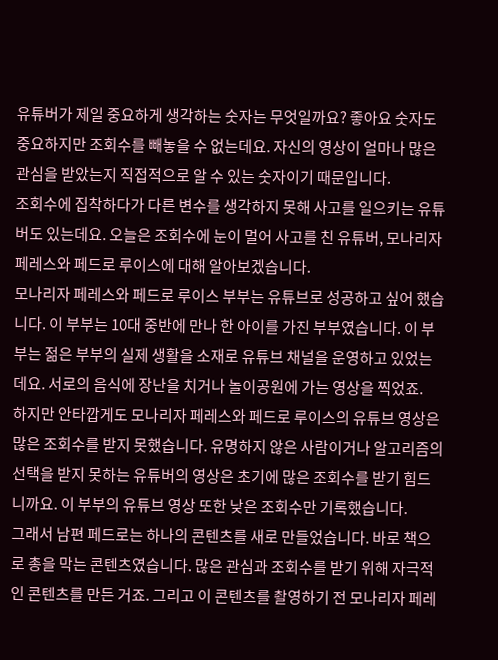유튜버가 제일 중요하게 생각하는 숫자는 무엇일까요? 좋아요 숫자도 중요하지만 조회수를 빼놓을 수 없는데요. 자신의 영상이 얼마나 많은 관심을 받았는지 직접적으로 알 수 있는 숫자이기 때문입니다.
조회수에 집착하다가 다른 변수를 생각하지 못해 사고를 일으키는 유튜버도 있는데요. 오늘은 조회수에 눈이 멀어 사고를 친 유튜버, 모나리자 페레스와 페드로 루이스에 대해 알아보겠습니다.
모나리자 페레스와 페드로 루이스 부부는 유튜브로 성공하고 싶어 했습니다. 이 부부는 10대 중반에 만나 한 아이를 가진 부부였습니다. 이 부부는 젊은 부부의 실제 생활을 소재로 유튜브 채널을 운영하고 있었는데요. 서로의 음식에 장난을 치거나 놀이공원에 가는 영상을 찍었죠.
하지만 안타깝게도 모나리자 페레스와 페드로 루이스의 유튜브 영상은 많은 조회수를 받지 못했습니다. 유명하지 않은 사람이거나 알고리즘의 선택을 받지 못하는 유튜버의 영상은 초기에 많은 조회수를 받기 힘드니까요. 이 부부의 유튜브 영상 또한 낮은 조회수만 기록했습니다.
그래서 남편 페드로는 하나의 콘텐츠를 새로 만들었습니다. 바로 책으로 총을 막는 콘텐츠였습니다. 많은 관심과 조회수를 받기 위해 자극적인 콘텐츠를 만든 거죠. 그리고 이 콘텐츠를 촬영하기 전 모나리자 페레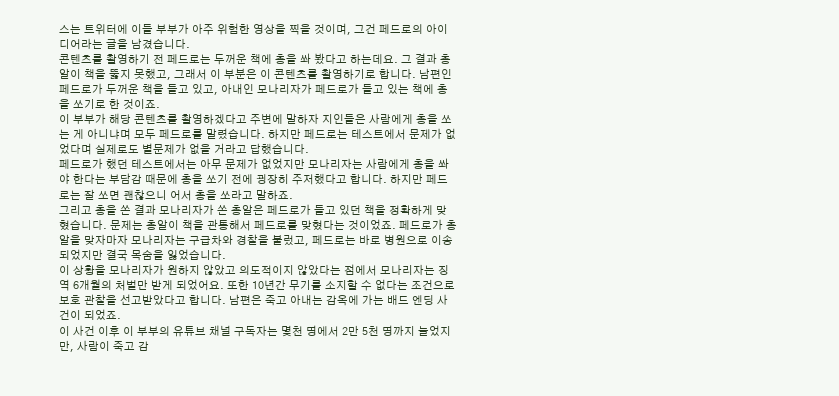스는 트위터에 이들 부부가 아주 위험한 영상을 찍을 것이며, 그건 페드로의 아이디어라는 글을 남겼습니다.
콘텐츠를 촬영하기 전 페드로는 두꺼운 책에 총을 쏴 봤다고 하는데요. 그 결과 총알이 책을 뚫지 못했고, 그래서 이 부분은 이 콘텐츠를 촬영하기로 합니다. 남편인 페드로가 두꺼운 책을 들고 있고, 아내인 모나리자가 페드로가 들고 있는 책에 총을 쏘기로 한 것이죠.
이 부부가 해당 콘텐츠를 촬영하겠다고 주변에 말하자 지인들은 사람에게 총을 쏘는 게 아니냐며 모두 페드로를 말렸습니다. 하지만 페드로는 테스트에서 문제가 없었다며 실제로도 별문제가 없을 거라고 답했습니다.
페드로가 했던 테스트에서는 아무 문제가 없었지만 모나리자는 사람에게 총을 쏴야 한다는 부담감 때문에 총을 쏘기 전에 굉장히 주저했다고 합니다. 하지만 페드로는 잘 쏘면 괜찮으니 어서 총을 쏘라고 말하죠.
그리고 총을 쏜 결과 모나리자가 쏜 총알은 페드로가 들고 있던 책을 정확하게 맞혔습니다. 문제는 총알이 책을 관통해서 페드로를 맞혔다는 것이었죠. 페드로가 총알을 맞자마자 모나리자는 구급차와 경찰을 불렀고, 페드로는 바로 병원으로 이송되었지만 결국 목숨을 잃었습니다.
이 상황을 모나리자가 원하지 않았고 의도적이지 않았다는 점에서 모나리자는 징역 6개월의 처벌만 받게 되었어요. 또한 10년간 무기를 소지할 수 없다는 조건으로 보호 관찰을 선고받았다고 합니다. 남편은 죽고 아내는 감옥에 가는 배드 엔딩 사건이 되었죠.
이 사건 이후 이 부부의 유튜브 채널 구독자는 몇천 명에서 2만 5천 명까지 늘었지만, 사람이 죽고 감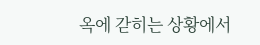옥에 갇히는 상황에서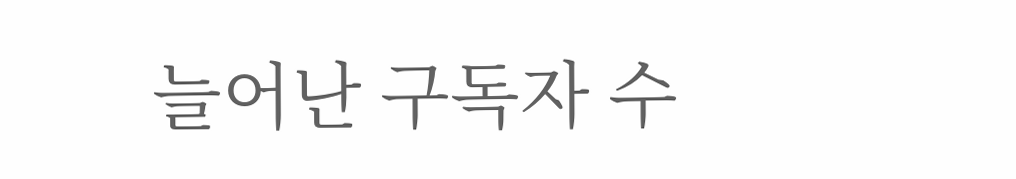늘어난 구독자 수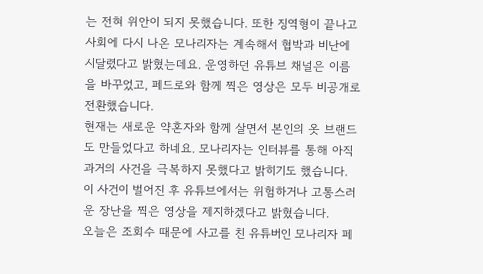는 전혀 위안이 되지 못했습니다. 또한 징역형이 끝나고 사회에 다시 나온 모나리자는 계속해서 협박과 비난에 시달렸다고 밝혔는데요. 운영하던 유튜브 채널은 이름을 바꾸었고, 페드로와 함께 찍은 영상은 모두 비공개로 전환했습니다.
현재는 새로운 약혼자와 함께 살면서 본인의 옷 브랜드도 만들었다고 하네요. 모나리자는 인터뷰를 통해 아직 과거의 사건을 극복하지 못했다고 밝히기도 했습니다.
이 사건이 벌어진 후 유튜브에서는 위험하거나 고통스러운 장난을 찍은 영상을 제지하겠다고 밝혔습니다.
오늘은 조회수 때문에 사고를 친 유튜버인 모나리자 페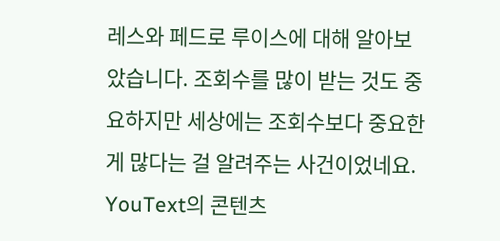레스와 페드로 루이스에 대해 알아보았습니다. 조회수를 많이 받는 것도 중요하지만 세상에는 조회수보다 중요한 게 많다는 걸 알려주는 사건이었네요.
YouText의 콘텐츠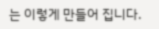는 이렇게 만들어 집니다.